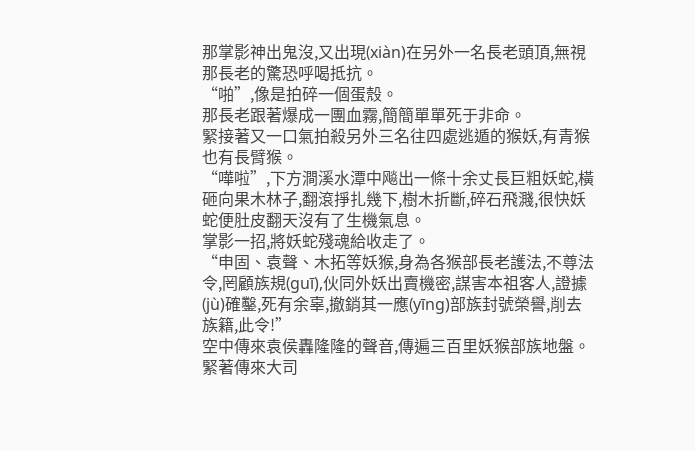那掌影神出鬼沒,又出現(xiàn)在另外一名長老頭頂,無視那長老的驚恐呼喝抵抗。
“啪”,像是拍碎一個蛋殼。
那長老跟著爆成一團血霧,簡簡單單死于非命。
緊接著又一口氣拍殺另外三名往四處逃遁的猴妖,有青猴也有長臂猴。
“嘩啦”,下方澗溪水潭中飚出一條十余丈長巨粗妖蛇,橫砸向果木林子,翻滾掙扎幾下,樹木折斷,碎石飛濺,很快妖蛇便肚皮翻天沒有了生機氣息。
掌影一招,將妖蛇殘魂給收走了。
“申固、袁聲、木拓等妖猴,身為各猴部長老護法,不尊法令,罔顧族規(guī),伙同外妖出賣機密,謀害本祖客人,證據(jù)確鑿,死有余辜,撤銷其一應(yīng)部族封號榮譽,削去族籍,此令!”
空中傳來袁侯轟隆隆的聲音,傳遍三百里妖猴部族地盤。
緊著傳來大司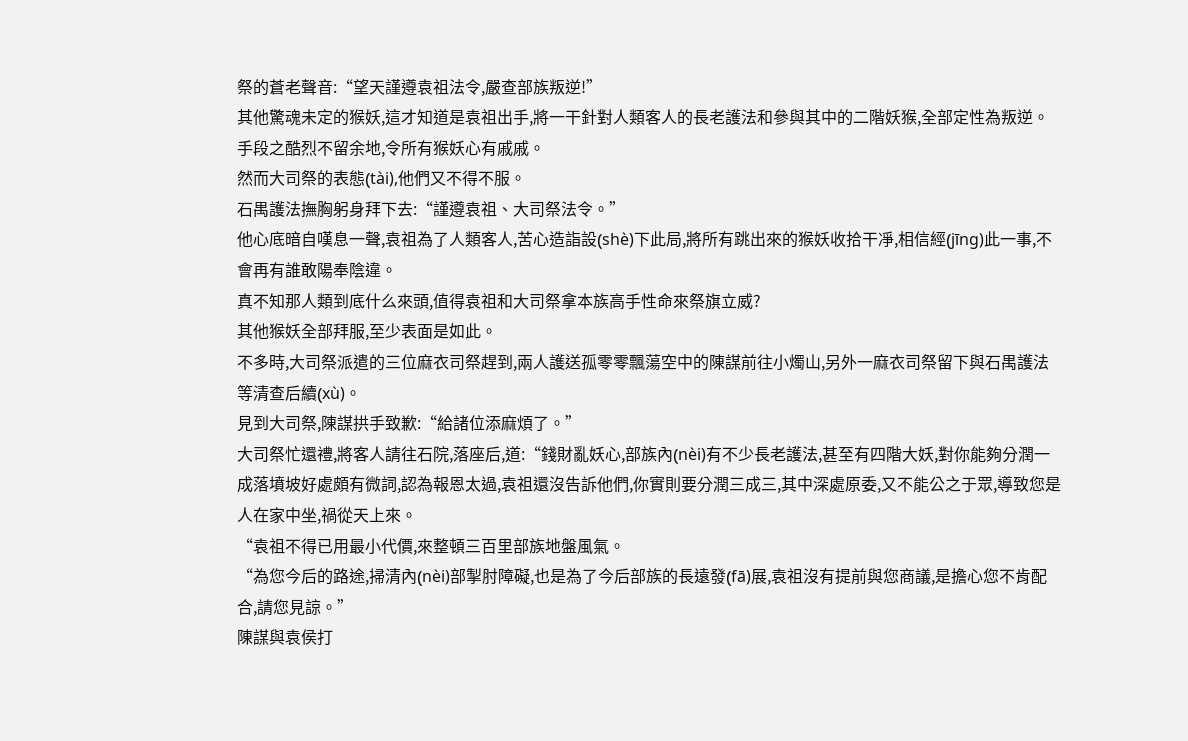祭的蒼老聲音:“望天謹遵袁祖法令,嚴查部族叛逆!”
其他驚魂未定的猴妖,這才知道是袁祖出手,將一干針對人類客人的長老護法和參與其中的二階妖猴,全部定性為叛逆。
手段之酷烈不留余地,令所有猴妖心有戚戚。
然而大司祭的表態(tài),他們又不得不服。
石禺護法撫胸躬身拜下去:“謹遵袁祖、大司祭法令。”
他心底暗自嘆息一聲,袁祖為了人類客人,苦心造詣設(shè)下此局,將所有跳出來的猴妖收拾干凈,相信經(jīng)此一事,不會再有誰敢陽奉陰違。
真不知那人類到底什么來頭,值得袁祖和大司祭拿本族高手性命來祭旗立威?
其他猴妖全部拜服,至少表面是如此。
不多時,大司祭派遣的三位麻衣司祭趕到,兩人護送孤零零飄蕩空中的陳謀前往小燭山,另外一麻衣司祭留下與石禺護法等清查后續(xù)。
見到大司祭,陳謀拱手致歉:“給諸位添麻煩了。”
大司祭忙還禮,將客人請往石院,落座后,道:“錢財亂妖心,部族內(nèi)有不少長老護法,甚至有四階大妖,對你能夠分潤一成落墳坡好處頗有微詞,認為報恩太過,袁祖還沒告訴他們,你實則要分潤三成三,其中深處原委,又不能公之于眾,導致您是人在家中坐,禍從天上來。
“袁祖不得已用最小代價,來整頓三百里部族地盤風氣。
“為您今后的路途,掃清內(nèi)部掣肘障礙,也是為了今后部族的長遠發(fā)展,袁祖沒有提前與您商議,是擔心您不肯配合,請您見諒。”
陳謀與袁侯打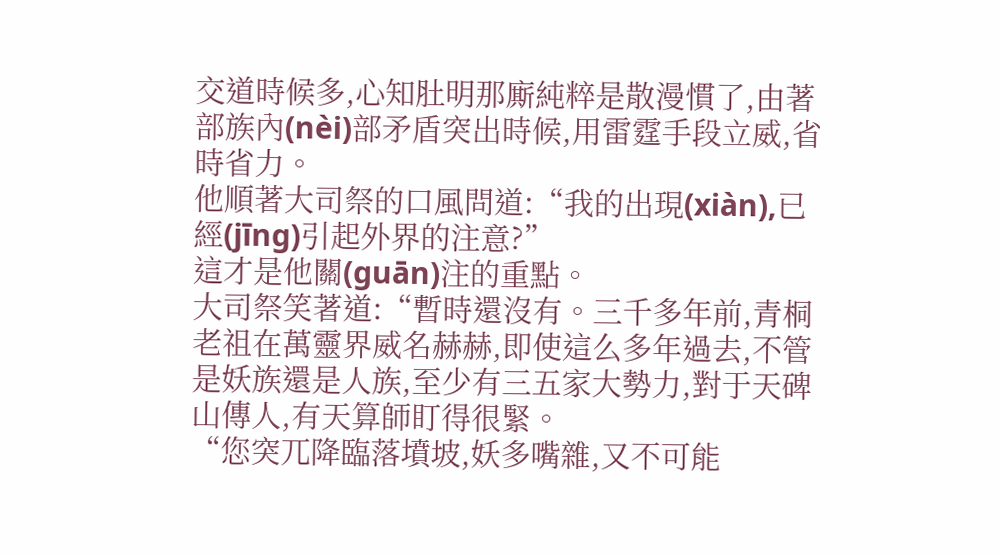交道時候多,心知肚明那廝純粹是散漫慣了,由著部族內(nèi)部矛盾突出時候,用雷霆手段立威,省時省力。
他順著大司祭的口風問道:“我的出現(xiàn),已經(jīng)引起外界的注意?”
這才是他關(guān)注的重點。
大司祭笑著道:“暫時還沒有。三千多年前,青桐老祖在萬靈界威名赫赫,即使這么多年過去,不管是妖族還是人族,至少有三五家大勢力,對于天碑山傳人,有天算師盯得很緊。
“您突兀降臨落墳坡,妖多嘴雜,又不可能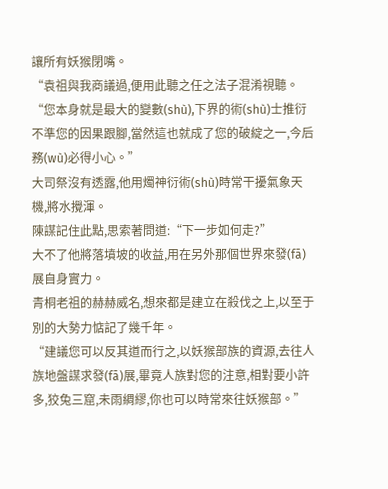讓所有妖猴閉嘴。
“袁祖與我商議過,便用此聽之任之法子混淆視聽。
“您本身就是最大的變數(shù),下界的術(shù)士推衍不準您的因果跟腳,當然這也就成了您的破綻之一,今后務(wù)必得小心。”
大司祭沒有透露,他用燭神衍術(shù)時常干擾氣象天機,將水攪渾。
陳謀記住此點,思索著問道:“下一步如何走?”
大不了他將落墳坡的收益,用在另外那個世界來發(fā)展自身實力。
青桐老祖的赫赫威名,想來都是建立在殺伐之上,以至于別的大勢力惦記了幾千年。
“建議您可以反其道而行之,以妖猴部族的資源,去往人族地盤謀求發(fā)展,畢竟人族對您的注意,相對要小許多,狡兔三窟,未雨綢繆,你也可以時常來往妖猴部。”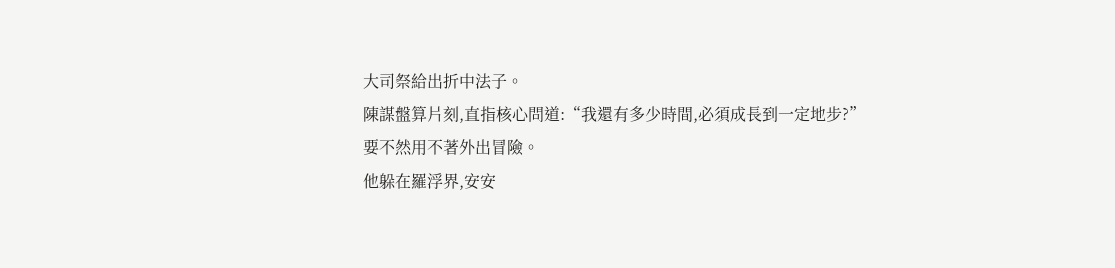大司祭給出折中法子。
陳謀盤算片刻,直指核心問道:“我還有多少時間,必須成長到一定地步?”
要不然用不著外出冒險。
他躲在羅浮界,安安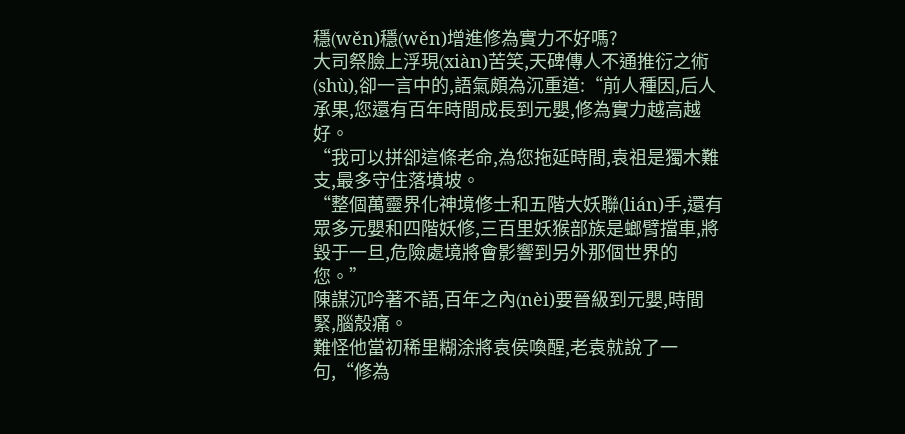穩(wěn)穩(wěn)增進修為實力不好嗎?
大司祭臉上浮現(xiàn)苦笑,天碑傳人不通推衍之術(shù),卻一言中的,語氣頗為沉重道:“前人種因,后人承果,您還有百年時間成長到元嬰,修為實力越高越好。
“我可以拼卻這條老命,為您拖延時間,袁祖是獨木難支,最多守住落墳坡。
“整個萬靈界化神境修士和五階大妖聯(lián)手,還有眾多元嬰和四階妖修,三百里妖猴部族是螂臂擋車,將毀于一旦,危險處境將會影響到另外那個世界的您。”
陳謀沉吟著不語,百年之內(nèi)要晉級到元嬰,時間緊,腦殼痛。
難怪他當初稀里糊涂將袁侯喚醒,老袁就說了一句,“修為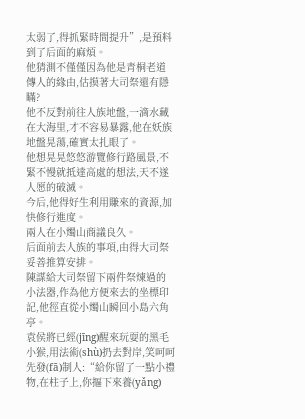太弱了,得抓緊時間提升”,是預料到了后面的麻煩。
他猜測不僅僅因為他是青桐老道傳人的緣由,估摸著大司祭還有隱瞞?
他不反對前往人族地盤,一滴水藏在大海里,才不容易暴露,他在妖族地盤晃蕩,確實太扎眼了。
他想晃晃悠悠游覽修行路風景,不緊不慢就抵達高處的想法,天不遂人愿的破滅。
今后,他得好生利用賺來的資源,加快修行進度。
兩人在小燭山商議良久。
后面前去人族的事項,由得大司祭妥善推算安排。
陳謀給大司祭留下兩件祭煉過的小法器,作為他方便來去的坐標印記,他徑直從小燭山瞬回小島六角亭。
袁侯將已經(jīng)醒來玩耍的黑毛小猴,用法術(shù)扔去對岸,笑呵呵先發(fā)制人:“給你留了一點小禮物,在柱子上,你摳下來養(yǎng)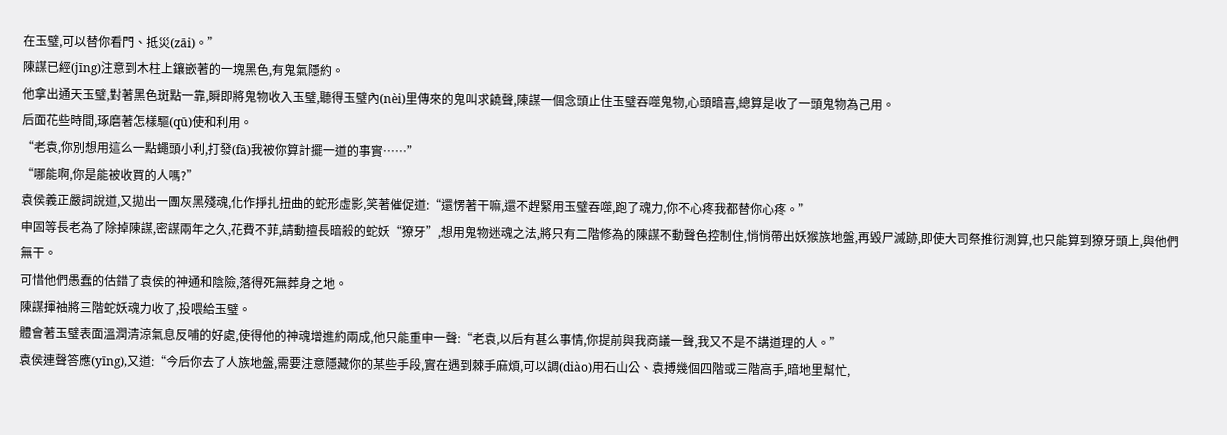在玉璧,可以替你看門、抵災(zāi)。”
陳謀已經(jīng)注意到木柱上鑲嵌著的一塊黑色,有鬼氣隱約。
他拿出通天玉璧,對著黑色斑點一靠,瞬即將鬼物收入玉璧,聽得玉璧內(nèi)里傳來的鬼叫求饒聲,陳謀一個念頭止住玉璧吞噬鬼物,心頭暗喜,總算是收了一頭鬼物為己用。
后面花些時間,琢磨著怎樣驅(qū)使和利用。
“老袁,你別想用這么一點蠅頭小利,打發(fā)我被你算計擺一道的事實……”
“哪能啊,你是能被收買的人嗎?”
袁侯義正嚴詞說道,又拋出一團灰黑殘魂,化作掙扎扭曲的蛇形虛影,笑著催促道:“還愣著干嘛,還不趕緊用玉璧吞噬,跑了魂力,你不心疼我都替你心疼。”
申固等長老為了除掉陳謀,密謀兩年之久,花費不菲,請動擅長暗殺的蛇妖“獠牙”,想用鬼物迷魂之法,將只有二階修為的陳謀不動聲色控制住,悄悄帶出妖猴族地盤,再毀尸滅跡,即使大司祭推衍測算,也只能算到獠牙頭上,與他們無干。
可惜他們愚蠢的估錯了袁侯的神通和陰險,落得死無葬身之地。
陳謀揮袖將三階蛇妖魂力收了,投喂給玉璧。
體會著玉璧表面溫潤清涼氣息反哺的好處,使得他的神魂增進約兩成,他只能重申一聲:“老袁,以后有甚么事情,你提前與我商議一聲,我又不是不講道理的人。”
袁侯連聲答應(yīng),又道:“今后你去了人族地盤,需要注意隱藏你的某些手段,實在遇到棘手麻煩,可以調(diào)用石山公、袁搏幾個四階或三階高手,暗地里幫忙,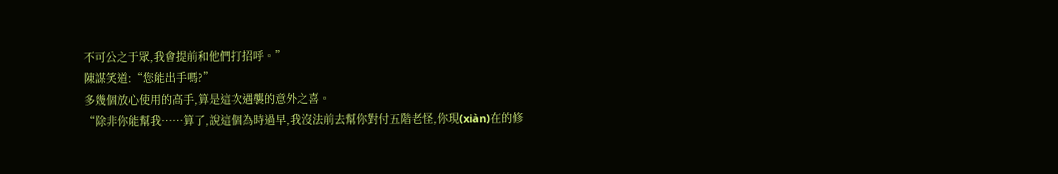不可公之于眾,我會提前和他們打招呼。”
陳謀笑道:“您能出手嗎?”
多幾個放心使用的高手,算是這次遇襲的意外之喜。
“除非你能幫我……算了,說這個為時過早,我沒法前去幫你對付五階老怪,你現(xiàn)在的修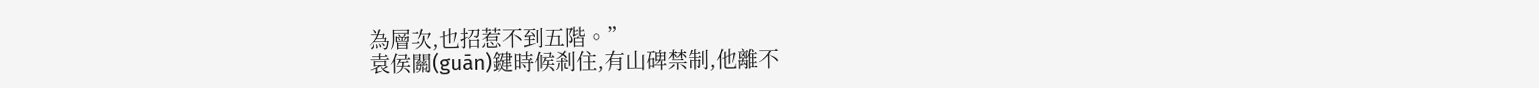為層次,也招惹不到五階。”
袁侯關(guān)鍵時候剎住,有山碑禁制,他離不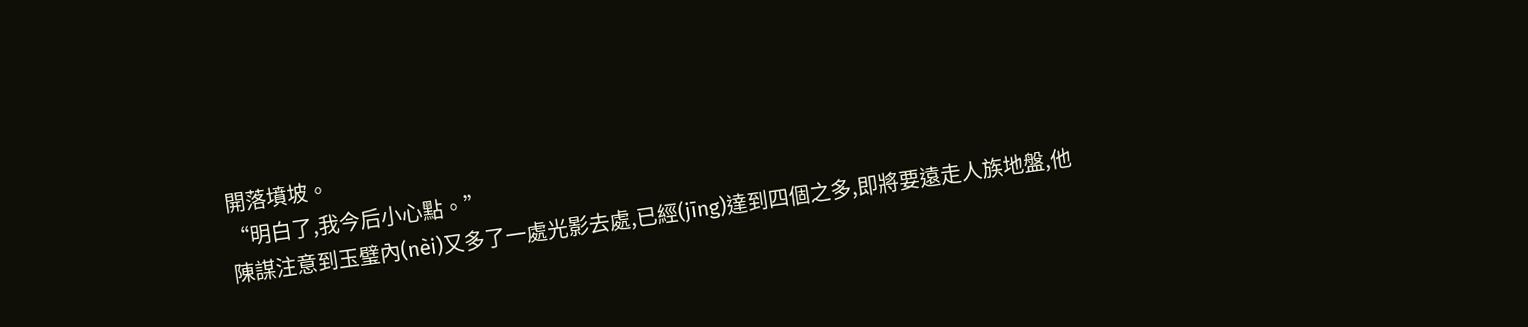開落墳坡。
“明白了,我今后小心點。”
陳謀注意到玉璧內(nèi)又多了一處光影去處,已經(jīng)達到四個之多,即將要遠走人族地盤,他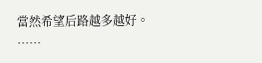當然希望后路越多越好。
……